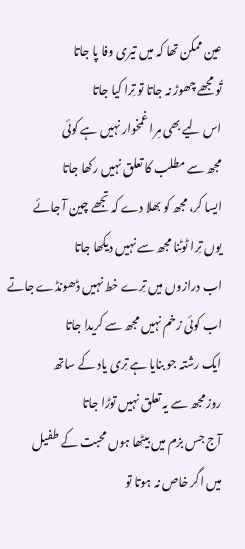عین ممکن تھا کہ میں تیری وفا پا جاتا
تُو مجھے چھوڑ نہ جاتا تو تِرا کیا جاتا
اس لیے بھی مِرا غمخوار نہیں ہے کوئی
مجھ سے مطلب کا تعلق نہیں رکھا جاتا
ایسا کر، مجھ کو بھلا دے کہ تجھے چین آ جائے
یوں تِرا ٹوٹنا مجھ سے نہیں دیکھا جاتا
اب درازوں میں تِرے خط نہیں ڈھونڈے جاتے
اب کوئی زخم نہیں مجھ سے کریدا جاتا
ایک رشتہ جو بنایا ہے تِری یاد کے ساتھ
روز مجھ سے یہ تعلق نہیں توڑا جاتا
آج جس بزم میں بیٹھا ہوں محبت کے طفیل
میں اگر خاص نہ ہوتا تو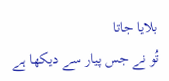بلایا جاتا
تُو نے جس پیار سے دیکھا ہے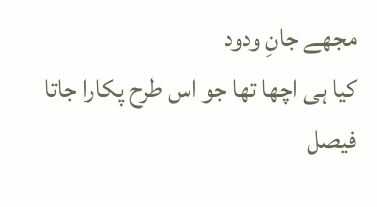مجھے جانِ ودود
کیا ہی اچھا تھا جو اس طرح پکارا جاتا
فیصل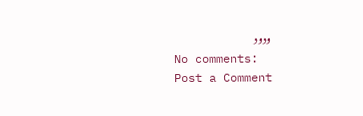ودود
No comments:
Post a Comment